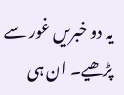یہ دو خبریں غور سے پڑھیے۔ ان ہی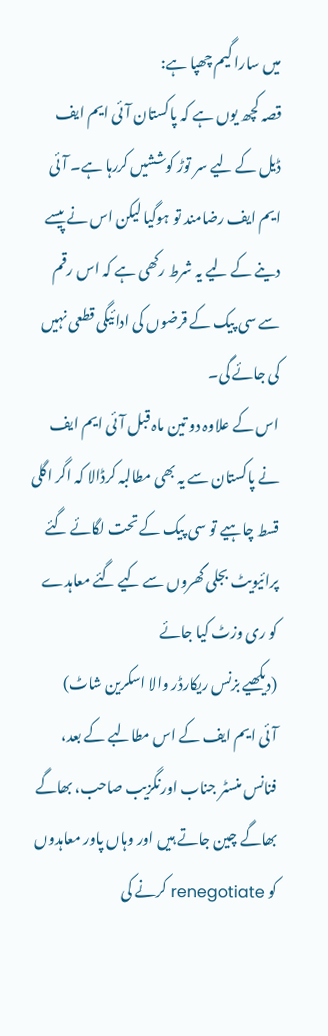میں سارا گیم چھپا ہے:
قصہ کچھ یوں ہے کہ پاکستان آئی ایم ایف ڈیل کے لیے سر توڑ کوششیں کررہا ہے۔ آئی ایم ایف رضامند تو ہوگیا لیکن اس نے پیسے دینے کے لیے یہ شرط رکھی ہے کہ اس رقم سے سی پیک کے قرضوں کی ادائیگی قطعی نہیں کی جائے گی۔
اس کے علاوہ دو تین ماہ قبل آئی ایم ایف نے پاکستان سے یہ بھی مطالبہ کرڈالا کہ اگر اگلی قسط چاہیے تو سی پیک کے تحت لگائے گئے پرائیویٹ بجلی گھروں سے کیے گئے معاہدے کو ری وزٹ کیا جائے
(دیکھیے بزنس ریکارڈر والا اسکرین شاٹ)
آئی ایم ایف کے اس مطالبے کے بعد، فنانس منسٹر جناب اورنگزیب صاحب، بھاگے بھاگے چین جاتے ہیں اور وہاں پاور معاہدوں کو renegotiate کرنے کی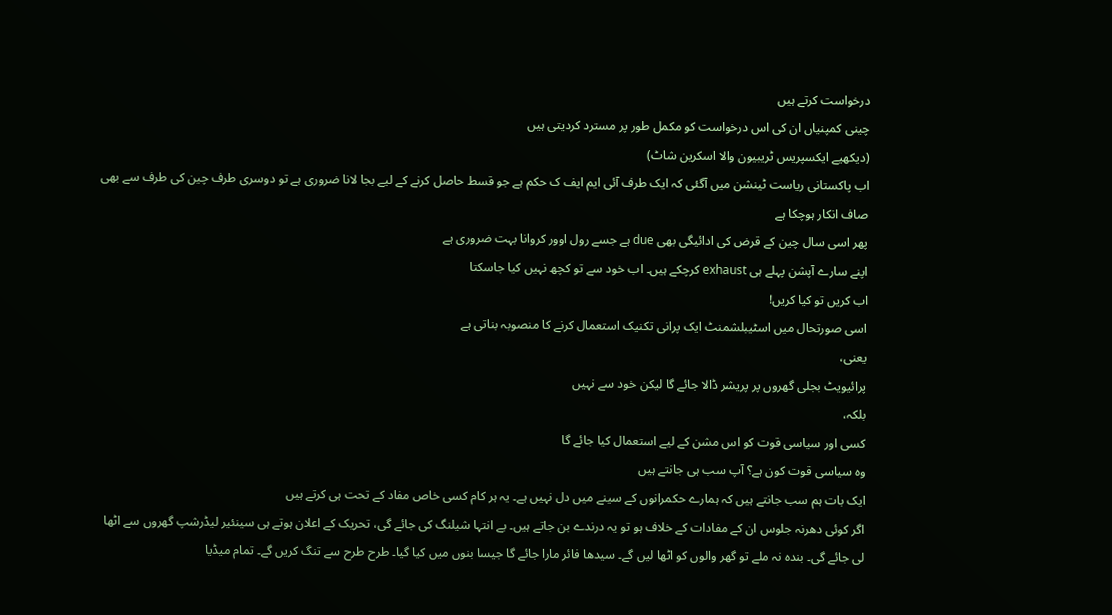درخواست کرتے ہیں
چینی کمپنیاں ان کی اس درخواست کو مکمل طور پر مسترد کردیتی ہیں
(دیکھیے ایکسپریس ٹریبیون والا اسکرین شاٹ)
اب پاکستانی ریاست ٹینشن میں آگئی کہ ایک طرف آئی ایم ایف ک حکم ہے جو قسط حاصل کرنے کے لیے بجا لانا ضروری ہے تو دوسری طرف چین کی طرف سے بھی صاف انکار ہوچکا ہے
پھر اسی سال چین کے قرض کی ادائیگی بھی due ہے جسے رول اوور کروانا بہت ضروری ہے
اپنے سارے آپشن پہلے ہی exhaust کرچکے ہیں۔ اب خود سے تو کچھ نہیں کیا جاسکتا
اب کریں تو کیا کریں!
اسی صورتحال میں اسٹیبلشمنٹ ایک پرانی تکنیک استعمال کرنے کا منصوبہ بناتی ہے
یعنی،
پرائیویٹ بجلی گھروں پر پریشر ڈالا جائے گا لیکن خود سے نہیں
بلکہ،
کسی اور سیاسی قوت کو اس مشن کے لیے استعمال کیا جائے گا
وہ سیاسی قوت کون ہے؟ آپ سب ہی جانتے ہیں
ایک بات ہم سب جانتے ہیں کہ ہمارے حکمرانوں کے سینے میں دل نہیں ہے۔ یہ ہر کام کسی خاص مفاد کے تحت ہی کرتے ہیں
اگر کوئی دھرنہ جلوس ان کے مفادات کے خلاف ہو تو یہ درندے بن جاتے ہیں۔ بے انتہا شیلنگ کی جائے گی، تحریک کے اعلان ہوتے ہی سینئیر لیڈرشپ گھروں سے اٹھا لی جائے گی۔ بندہ نہ ملے تو گھر والوں کو اٹھا لیں گے۔ سیدھا فائر مارا جائے گا جیسا بنوں میں کیا گیا۔ طرح طرح سے تنگ کریں گے۔ تمام میڈیا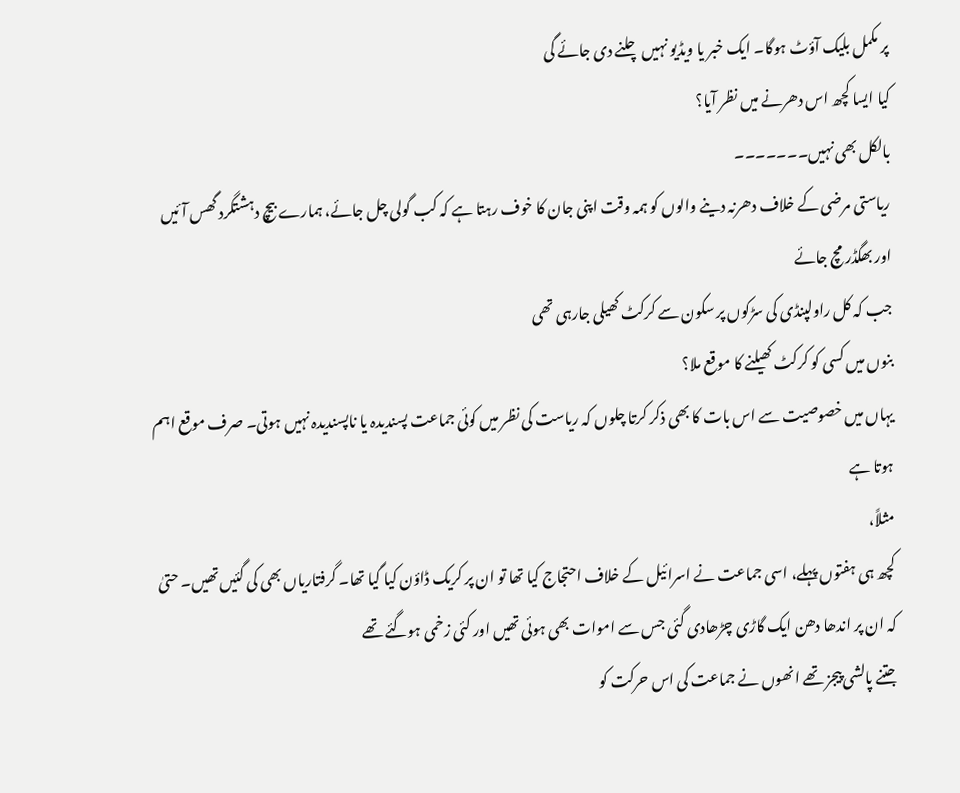پر مکمل بلیک آؤٹ ہوگا۔ ایک خبر یا ویڈیو نہیں چلنے دی جائے گی
کیا ایسا کچھ اس دھرنے میں نظر آیا؟
بالکل بھی نہیں۔۔۔۔۔۔۔
ریاستی مرضی کے خلاف دھرنہ دینے والوں کو ہمہ وقت اپنی جان کا خوف رہتا ہے کہ کب گولی چل جائے، ہمارے بیچ دہشتگرد گھس آئیں اور بھگڈر مچ جائے
جب کہ کل راولپنڈی کی سڑکوں پر سکون سے کرکٹ کھیلی جارہی تھی
بنوں میں کسی کو کرکٹ کھیلنے کا موقع ملا؟
یہاں میں خصوصیت سے اس بات کا بھی ذکر کرتا چلوں کہ ریاست کی نظر میں کوئی جماعت پسندیدہ یا ناپسندیدہ نہیں ہوتی۔ صرف موقع اہم ہوتا ہے
مثلاً،
کچھ ہی ہفتوں پہلے، اسی جماعت نے اسرائیل کے خلاف احتجاج کیا تھا تو ان پر کریک ڈاؤن کیا گیا تھا۔ گرفتاریاں بھی کی گئیں تھیں۔ حتیٰ کہ ان پر اندھا دھن ایک گاڑی چڑھادی گئی جس سے اموات بھی ہوئی تھیں اور کئی زخمی ہوگئے تھے
جتنے پالشی پیجز تھے انھوں نے جماعت کی اس حرکت کو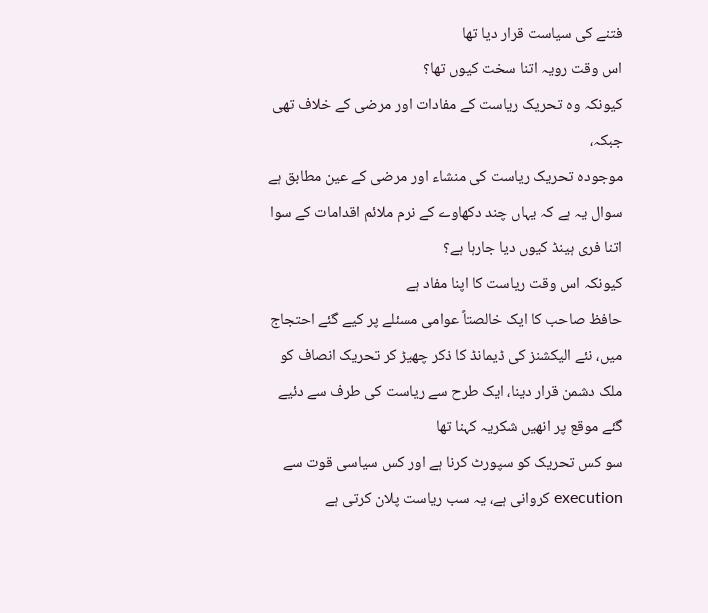فتنے کی سیاست قرار دیا تھا
اس وقت رویہ اتنا سخت کیوں تھا؟
کیونکہ وہ تحریک ریاست کے مفادات اور مرضی کے خلاف تھی
جبکہ،
موجودہ تحریک ریاست کی منشاء اور مرضی کے عین مطابق ہے
سوال یہ ہے کہ یہاں چند دکھاوے کے نرم ملائم اقدامات کے سوا اتنا فری ہینڈ کیوں دیا جارہا ہے؟
کیونکہ اس وقت ریاست کا اپنا مفاد ہے
حافظ صاحب کا ایک خالصتاً عوامی مسئلے پر کیے گئے احتجاج میں، نئے الیکشنز کی ڈیمانڈ کا ذکر چھیڑ کر تحریک انصاف کو ملک دشمن قرار دینا، ایک طرح سے ریاست کی طرف سے دئیے گئے موقع پر انھیں شکریہ کہنا تھا
سو کس تحریک کو سپورٹ کرنا ہے اور کس سیاسی قوت سے execution کروانی ہے، یہ سب ریاست پلان کرتی ہے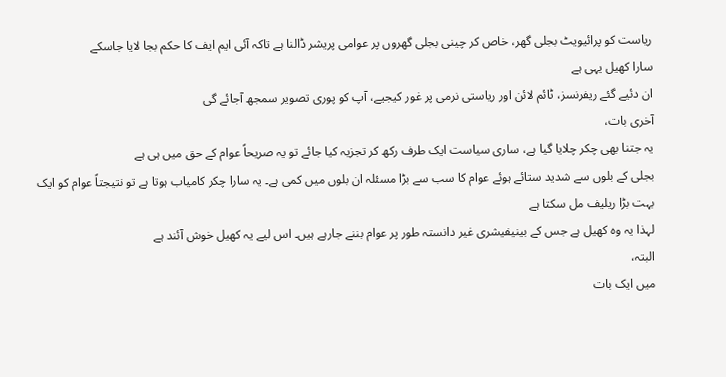ریاست کو پرائیویٹ بجلی گھر، خاص کر چینی بجلی گھروں پر عوامی پریشر ڈالنا ہے تاکہ آئی ایم ایف کا حکم بجا لایا جاسکے
سارا کھیل یہی ہے
ان دئیے گئے ریفرنسز، ٹائم لائن اور ریاستی نرمی پر غور کیجیے، آپ کو پوری تصویر سمجھ آجائے گی
آخری بات،
یہ جتنا بھی چکر چلایا گیا ہے، ساری سیاست ایک طرف رکھ کر تجزیہ کیا جائے تو یہ صریحاً عوام کے حق میں ہی ہے
بجلی کے بلوں سے شدید ستائے ہوئے عوام کا سب سے بڑا مسئلہ ان بلوں میں کمی ہے۔ یہ سارا چکر کامیاب ہوتا ہے تو نتیجتاً عوام کو ایک بہت بڑا ریلیف مل سکتا ہے
لہذا یہ وہ کھیل ہے جس کے بینیفیشری غیر دانستہ طور پر عوام بننے جارہے ہیں۔ اس لیے یہ کھیل خوش آئند ہے
البتہ،
میں ایک بات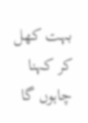بہت کھل کر کہنا چاہوں گا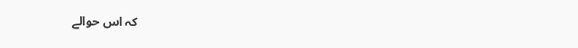کہ اس حوالے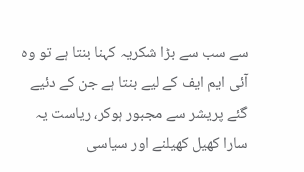سے سب سے بڑا شکریہ کہنا بنتا ہے تو وہ آئی ایم ایف کے لیے بنتا ہے جن کے دئیے گئے پریشر سے مجبور ہوکر، ریاست یہ سارا کھیل کھیلنے اور سیاسی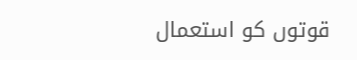قوتوں کو استعمال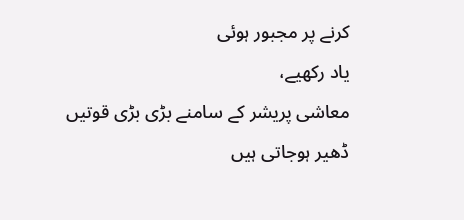کرنے پر مجبور ہوئی
یاد رکھیے،
معاشی پریشر کے سامنے بڑی بڑی قوتیں ڈھیر ہوجاتی ہیں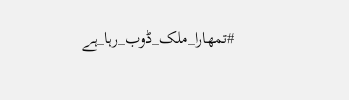#تمھارا_ملک_ڈوب_رہا_ہے